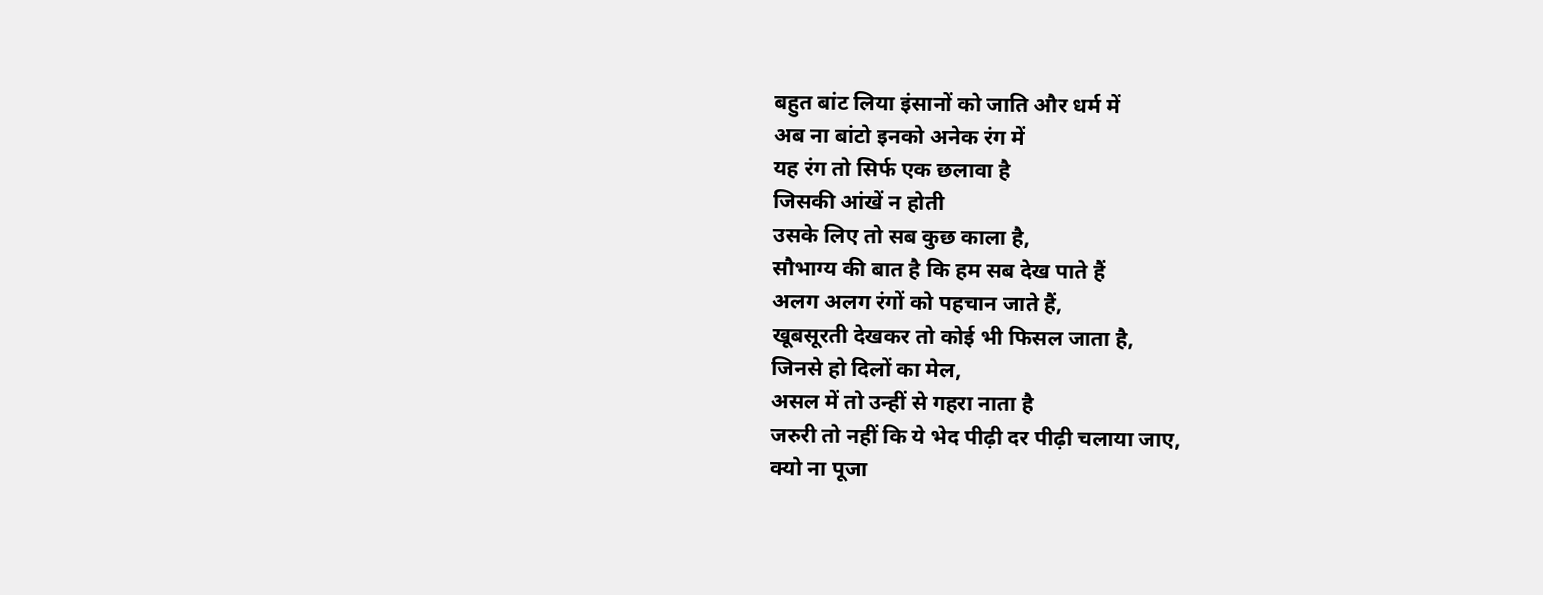बहुत बांट लिया इंसानों को जाति और धर्म में
अब ना बांटो इनको अनेक रंग में
यह रंग तो सिर्फ एक छलावा है
जिसकी आंखें न होती
उसके लिए तो सब कुछ काला है,
सौभाग्य की बात है कि हम सब देख पाते हैं
अलग अलग रंगों को पहचान जाते हैं,
खूबसूरती देखकर तो कोई भी फिसल जाता है,
जिनसे हो दिलों का मेल,
असल में तो उन्हीं से गहरा नाता है
जरुरी तो नहीं कि ये भेद पीढ़ी दर पीढ़ी चलाया जाए,
क्यो ना पूजा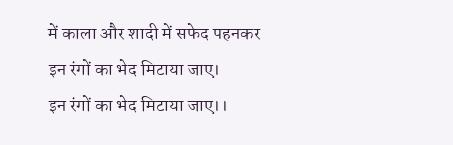में काला और शादी में सफेद पहनकर
इन रंगों का भेद मिटाया जाए।
इन रंगों का भेद मिटाया जाए।।